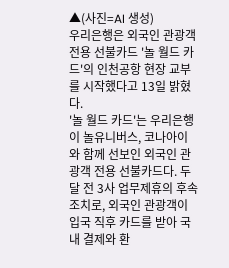▲(사진=AI 생성)
우리은행은 외국인 관광객 전용 선불카드 '놀 월드 카드'의 인천공항 현장 교부를 시작했다고 13일 밝혔다.
'놀 월드 카드'는 우리은행이 놀유니버스, 코나아이와 함께 선보인 외국인 관광객 전용 선불카드다. 두달 전 3사 업무제휴의 후속 조치로, 외국인 관광객이 입국 직후 카드를 받아 국내 결제와 환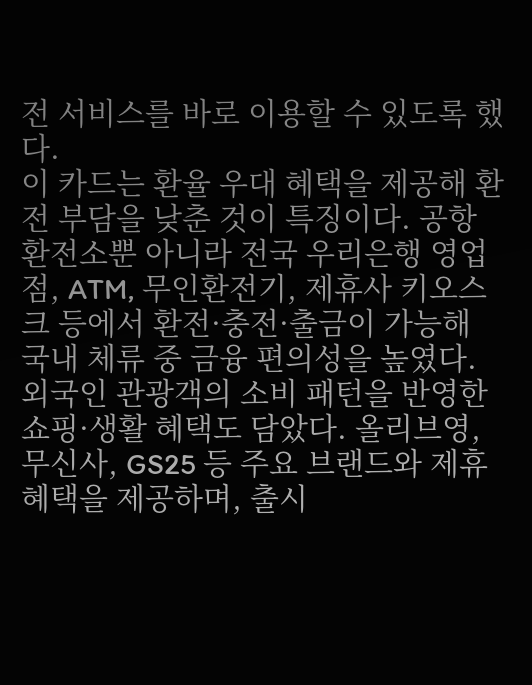전 서비스를 바로 이용할 수 있도록 했다.
이 카드는 환율 우대 혜택을 제공해 환전 부담을 낮춘 것이 특징이다. 공항 환전소뿐 아니라 전국 우리은행 영업점, ATM, 무인환전기, 제휴사 키오스크 등에서 환전·충전·출금이 가능해 국내 체류 중 금융 편의성을 높였다.
외국인 관광객의 소비 패턴을 반영한 쇼핑·생활 혜택도 담았다. 올리브영, 무신사, GS25 등 주요 브랜드와 제휴 혜택을 제공하며, 출시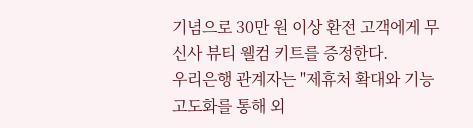기념으로 30만 원 이상 환전 고객에게 무신사 뷰티 웰컴 키트를 증정한다.
우리은행 관계자는 "제휴처 확대와 기능 고도화를 통해 외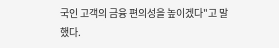국인 고객의 금융 편의성을 높이겠다"고 말했다.